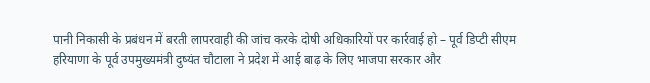पानी निकासी के प्रबंधन में बरती लापरवाही की जांच करके दोषी अधिकारियों पर कार्रवाई हो – पूर्व डिप्टी सीएम
हरियाणा के पूर्व उपमुख्यमंत्री दुष्यंत चौटाला ने प्रदेश में आई बाढ़ के लिए भाजपा सरकार और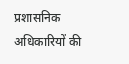प्रशासनिक अधिकारियों की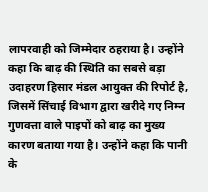लापरवाही को जिम्मेदार ठहराया है। उन्होंने कहा कि बाढ़ की स्थिति का सबसे बड़ा उदाहरण हिसार मंडल आयुक्त की रिपोर्ट है, जिसमें सिंचाई विभाग द्वारा खरीदे गए निम्न गुणवत्ता वाले पाइपों को बाढ़ का मुख्य कारण बताया गया है। उन्होंने कहा कि पानी के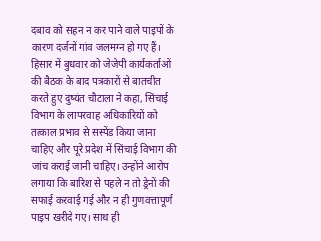दबाव को सहन न कर पाने वाले पाइपों के कारण दर्जनों गांव जलमग्न हो गए हैं।
हिसार में बुधवार को जेजेपी कार्यकर्ताओं की बैठक के बाद पत्रकारों से बातचीत करते हुए दुष्यंत चौटाला ने कहा, सिंचाई विभाग के लापरवाह अधिकारियों को तत्काल प्रभाव से सस्पेंड किया जाना चाहिए और पूरे प्रदेश में सिंचाई विभाग की जांच कराई जानी चाहिए। उन्होंने आरोप लगाया कि बारिश से पहले न तो ड्रेनों की सफाई करवाई गई और न ही गुणवत्तापूर्ण पाइप खरीदे गए। साथ ही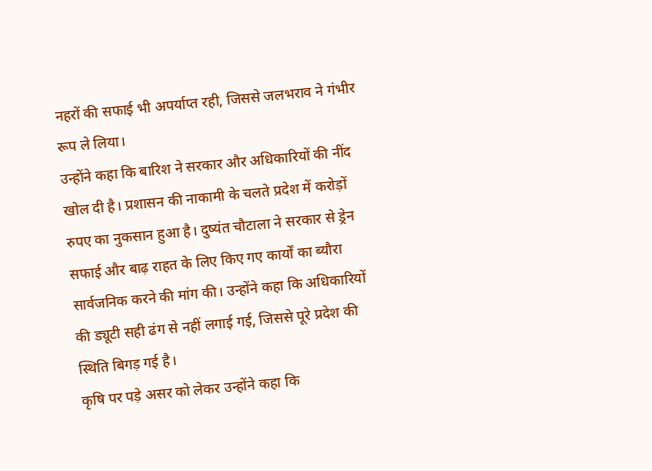नहरों की सफाई भी अपर्याप्त रही, जिससे जलभराव ने गंभीर रूप ले लिया।
उन्होंने कहा कि बारिश ने सरकार और अधिकारियों की नींद खोल दी है। प्रशासन की नाकामी के चलते प्रदेश में करोड़ों रुपए का नुकसान हुआ है। दुष्यंत चौटाला ने सरकार से ड्रेन सफाई और बाढ़ राहत के लिए किए गए कार्यों का ब्यौरा सार्वजनिक करने की मांग की। उन्होंने कहा कि अधिकारियों की ड्यूटी सही ढंग से नहीं लगाई गई, जिससे पूरे प्रदेश की स्थिति बिगड़ गई है।
कृषि पर पड़े असर को लेकर उन्होंने कहा कि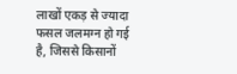लाखों एकड़ से ज्यादा फसल जलमग्न हो गई है, जिससे किसानों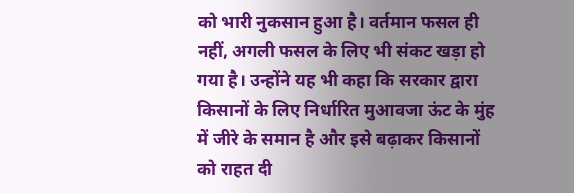को भारी नुकसान हुआ है। वर्तमान फसल ही नहीं, अगली फसल के लिए भी संकट खड़ा हो गया है। उन्होंने यह भी कहा कि सरकार द्वारा किसानों के लिए निर्धारित मुआवजा ऊंट के मुंह में जीरे के समान है और इसे बढ़ाकर किसानों को राहत दी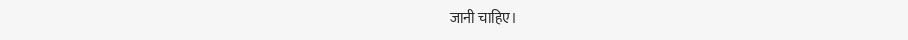जानी चाहिए।